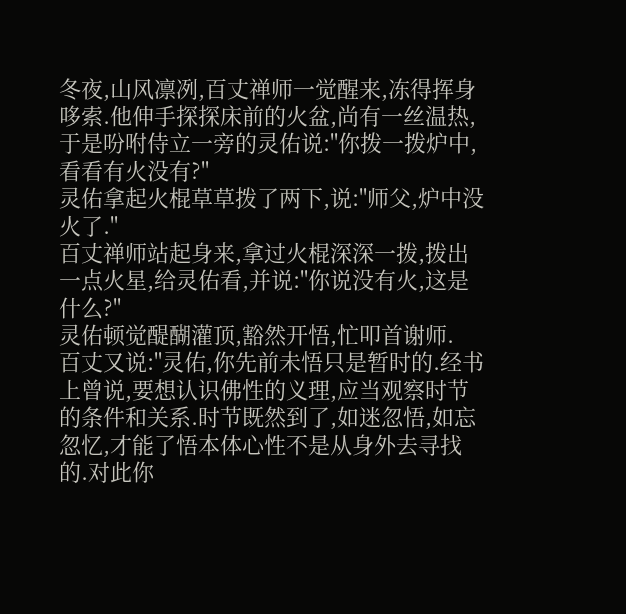冬夜,山风凛冽,百丈禅师一觉醒来,冻得挥身哆索.他伸手探探床前的火盆,尚有一丝温热,于是吩咐侍立一旁的灵佑说:"你拨一拨炉中,看看有火没有?"
灵佑拿起火棍草草拨了两下,说:"师父,炉中没火了."
百丈禅师站起身来,拿过火棍深深一拨,拨出一点火星,给灵佑看,并说:"你说没有火,这是什么?"
灵佑顿觉醍醐灌顶,豁然开悟,忙叩首谢师.
百丈又说:"灵佑,你先前未悟只是暂时的.经书上曾说,要想认识佛性的义理,应当观察时节的条件和关系.时节既然到了,如迷忽悟,如忘忽忆,才能了悟本体心性不是从身外去寻找的.对此你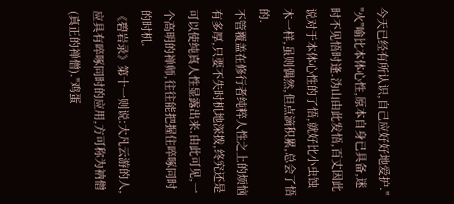今天已经有所认识,自己应好好地爱护."
"火"喻比本体心性,原本自身已具备,迷时不见悟时逢.沩山由此发悟,百丈因此说对于本体心性的了悟,就好比小虫蚀木一样,虽则偶然,但点滴积累,总会了悟的.
不管覆盖在修行者纯粹人性之上的烦恼有多厚,只要不失时机地深拨,终究还是可以使纯真人性显露出来.由此可见,一个高明的禅师,往往能把握住啐啄同时的时机.
《碧岩录》第十一则说:大凡云游的人,应具有啐啄同时的应用,方可称为衲僧(真正的禅僧)."鸡蛋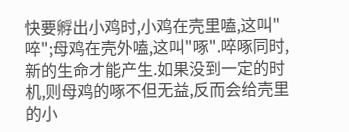快要孵出小鸡时,小鸡在壳里嗑,这叫"啐";母鸡在壳外嗑,这叫"啄".啐啄同时,新的生命才能产生.如果没到一定的时机,则母鸡的啄不但无益,反而会给壳里的小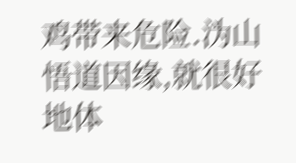鸡带来危险.沩山悟道因缘,就很好地体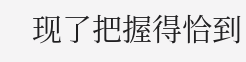现了把握得恰到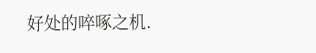好处的啐啄之机.